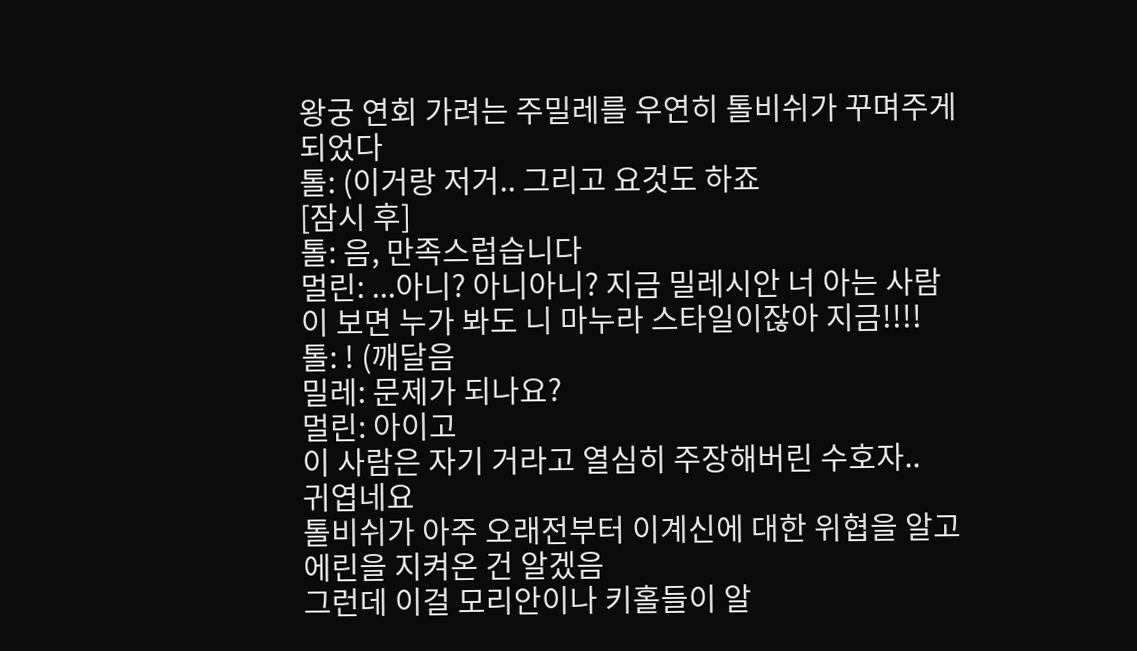왕궁 연회 가려는 주밀레를 우연히 톨비쉬가 꾸며주게 되었다
톨: (이거랑 저거.. 그리고 요것도 하죠
[잠시 후]
톨: 음, 만족스럽습니다
멀린: ...아니? 아니아니? 지금 밀레시안 너 아는 사람이 보면 누가 봐도 니 마누라 스타일이잖아 지금!!!!
톨: ! (깨달음
밀레: 문제가 되나요?
멀린: 아이고
이 사람은 자기 거라고 열심히 주장해버린 수호자..
귀엽네요
톨비쉬가 아주 오래전부터 이계신에 대한 위협을 알고 에린을 지켜온 건 알겠음
그런데 이걸 모리안이나 키홀들이 알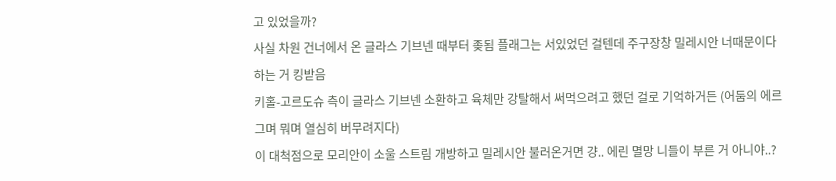고 있었을까?
사실 차원 건너에서 온 글라스 기브넨 때부터 좆됨 플래그는 서있었던 걸텐데 주구장창 밀레시안 너때문이다 하는 거 킹받음
키홀-고르도슈 측이 글라스 기브넨 소환하고 육체만 강탈해서 써먹으려고 했던 걸로 기억하거든 (어둠의 에르그며 뭐며 열심히 버무려지다)
이 대척점으로 모리안이 소울 스트림 개방하고 밀레시안 불러온거면 걍.. 에린 멸망 니들이 부른 거 아니야..?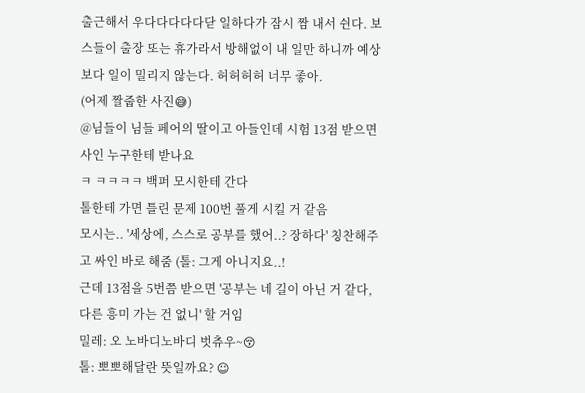출근해서 우다다다다다닫 일하다가 잠시 짬 내서 쉰다. 보스들이 출장 또는 휴가라서 방해없이 내 일만 하니까 예상보다 일이 밀리지 않는다. 허허허허 너무 좋아.
(어제 짤줍한 사진😅)
@님들이 님들 페어의 딸이고 아들인데 시험 13점 받으면 사인 누구한테 받나요
ㅋ ㅋㅋㅋㅋ 백퍼 모시한테 간다
톨한테 가면 틀린 문제 100번 풀게 시킬 거 같음
모시는.. '세상에, 스스로 공부를 했어..? 장하다' 칭찬해주고 싸인 바로 해줌 (톨: 그게 아니지요..!
근데 13점을 5번쯤 받으면 '공부는 네 길이 아닌 거 같다, 다른 흥미 가는 건 없니' 할 거임
밀레: 오 노바디노바디 벗츄우~😚
톨: 뽀뽀해달란 뜻일까요? ☺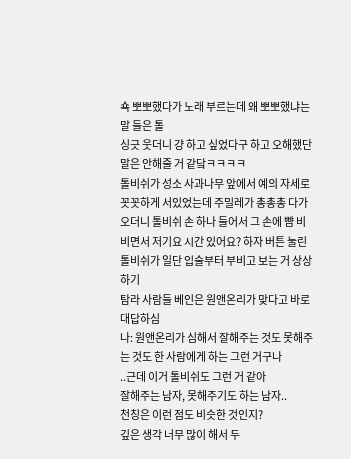쇽 뽀뽀했다가 노래 부르는데 왜 뽀뽀했냐는 말 들은 톨
싱긋 웃더니 걍 하고 싶었다구 하고 오해했단 말은 안해줄 거 같닼ㅋㅋㅋㅋ
톨비쉬가 성소 사과나무 앞에서 예의 자세로 꼿꼿하게 서있었는데 주밀레가 총총총 다가오더니 톨비쉬 손 하나 들어서 그 손에 뺨 비비면서 저기요 시간 있어요? 하자 버튼 눌린 톨비쉬가 일단 입술부터 부비고 보는 거 상상하기
탐라 사람들 베인은 원앤온리가 맞다고 바로 대답하심
나: 원앤온리가 심해서 잘해주는 것도 못해주는 것도 한 사람에게 하는 그런 거구나
..근데 이거 톨비쉬도 그런 거 같아
잘해주는 남자, 못해주기도 하는 남자..
천칭은 이런 점도 비슷한 것인지?
깊은 생각 너무 많이 해서 두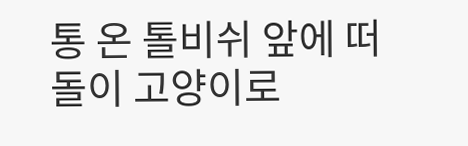통 온 톨비쉬 앞에 떠돌이 고양이로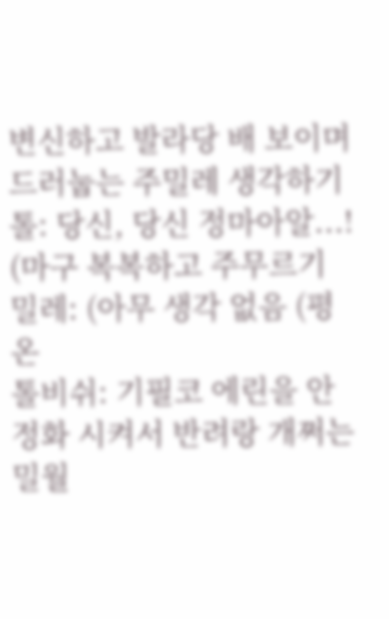변신하고 발라당 배 보이며 드러눕는 주밀레 생각하기
톨: 당신, 당신 정마아알...! (마구 복복하고 주무르기
밀레: (아무 생각 없음 (평온
톨비쉬: 기필코 에린을 안정화 시켜서 반려랑 개쩌는 밀월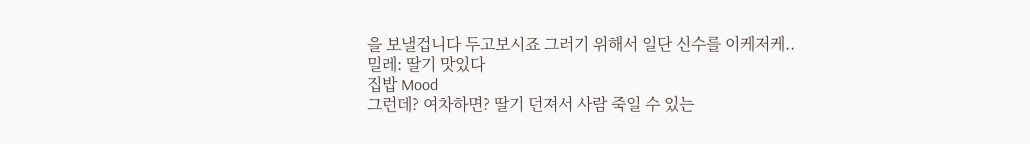을 보낼겁니다 두고보시죠 그러기 위해서 일단 신수를 이케저케..
밀레: 딸기 맛있다
집밥 Mood
그런데? 여차하면? 딸기 던져서 사람 죽일 수 있는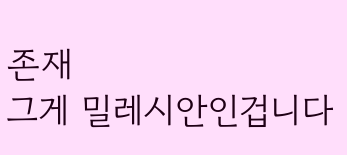존재
그게 밀레시안인겁니다